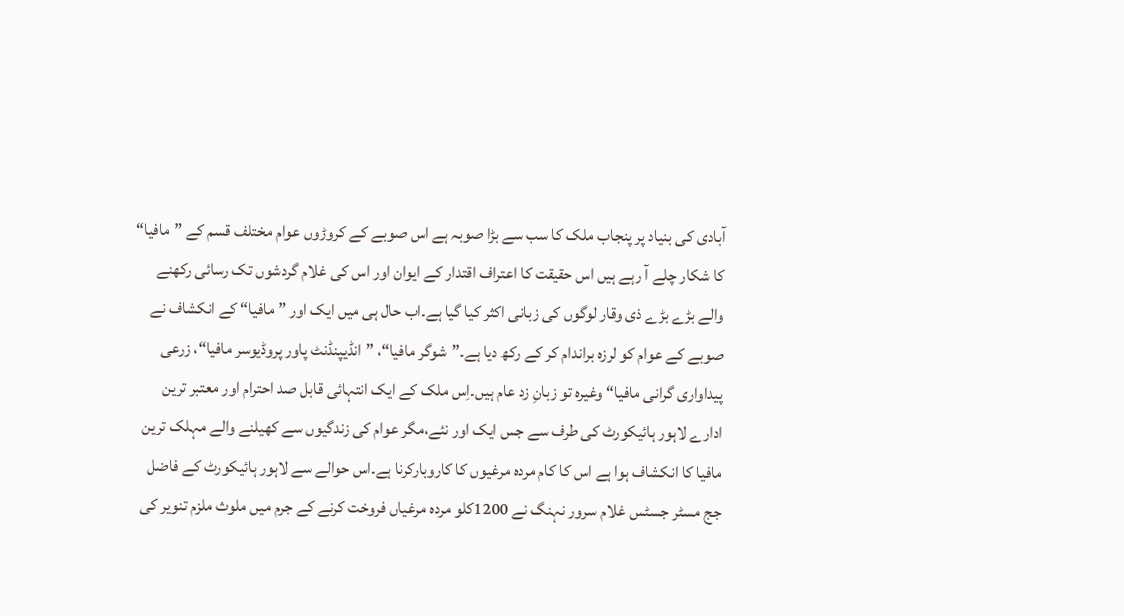آبادی کی بنیاد پر پنجاب ملک کا سب سے بڑا صوبہ ہے اس صوبے کے کروڑوں عوام مختلف قسم کے ”مافیا“ کا شکار چلے آ رہے ہیں اس حقیقت کا اعتراف اقتدار کے ایوان اور اس کی غلام گردشوں تک رسائی رکھنے والے بڑے بڑے ذی وقار لوگوں کی زبانی اکثر کیا گیا ہے۔اب حال ہی میں ایک اور ”مافیا“ کے انکشاف نے صوبے کے عوام کو لرزہ براندام کر کے رکھ دیا ہے۔”شوگر مافیا“، ”انڈیپنڈنٹ پاور پروڈیوسر مافیا“، زرعی پیداواری گرانی مافیا“ وغیرہ تو زبانِ زد عام ہیں۔اِس ملک کے ایک انتہائی قابل صد احترام اور معتبر ترین ادارے لاہور ہائیکورٹ کی طرف سے جس ایک اور نئے،مگر عوام کی زندگیوں سے کھیلنے والے مہلک ترین مافیا کا انکشاف ہوا ہے اس کا کام مردہ مرغیوں کا کاروبارکرنا ہے۔اس حوالے سے لاہور ہائیکورٹ کے فاضل جج مسٹر جسٹس غلام سرور نہنگ نے 1200کلو مردہ مرغیاں فروخت کرنے کے جرم میں ملوث ملزم تنویر کی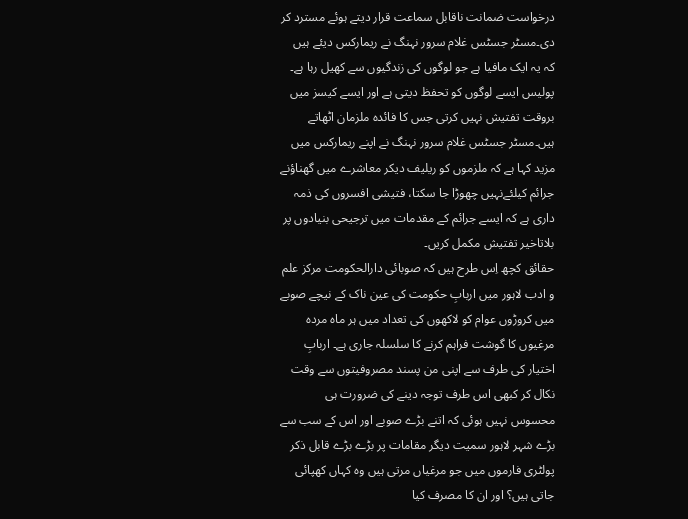درخواست ضمانت ناقابل سماعت قرار دیتے ہوئے مسترد کر دی۔مسٹر جسٹس غلام سرور نہنگ نے ریمارکس دیئے ہیں کہ یہ ایک مافیا ہے جو لوگوں کی زندگیوں سے کھیل رہا ہے۔ پولیس ایسے لوگوں کو تحفظ دیتی ہے اور ایسے کیسز میں بروقت تفتیش نہیں کرتی جس کا فائدہ ملزمان اٹھاتے ہیں۔مسٹر جسٹس غلام سرور نہنگ نے اپنے ریمارکس میں مزید کہا ہے کہ ملزموں کو ریلیف دیکر معاشرے میں گھناؤنے جرائم کیلئےنہیں چھوڑا جا سکتا، فتیشی افسروں کی ذمہ داری ہے کہ ایسے جرائم کے مقدمات میں ترجیحی بنیادوں پر بلاتاخیر تفتیش مکمل کریں۔
حقائق کچھ اِس طرح ہیں کہ صوبائی دارالحکومت مرکز علم و ادب لاہور میں اربابِ حکومت کی عین ناک کے نیچے صوبے میں کروڑوں عوام کو لاکھوں کی تعداد میں ہر ماہ مردہ مرغیوں کا گوشت فراہم کرنے کا سلسلہ جاری ہے۔ اربابِ اختیار کی طرف سے اپنی من پسند مصروفیتوں سے وقت نکال کر کبھی اس طرف توجہ دینے کی ضرورت ہی محسوس نہیں ہوئی کہ اتنے بڑے صوبے اور اس کے سب سے بڑے شہر لاہور سمیت دیگر مقامات پر بڑے بڑے قابل ذکر پولٹری فارموں میں جو مرغیاں مرتی ہیں وہ کہاں کھپائی جاتی ہیں؟ اور ان کا مصرف کیا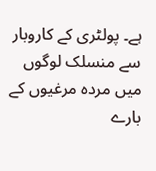ہے۔ پولٹری کے کاروبار سے منسلک لوگوں میں مردہ مرغیوں کے بارے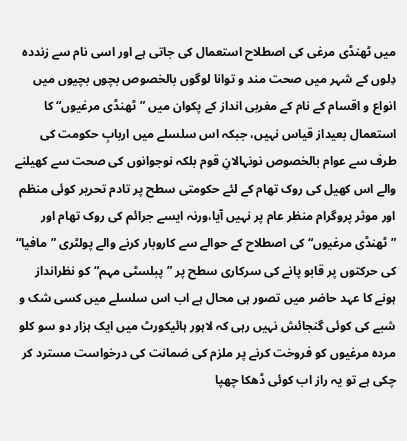میں ٹھنڈی مرغی کی اصطلاح استعمال کی جاتی ہے اور اسی نام سے زنددہ دِلوں کے شہر میں صحت مند و توانا لوگوں بالخصوص بچوں بچیوں میں انواع و اقسام کے نام کے مغربی انداز کے پکوان میں ”ٹھنڈی مرغیوں“ کا استعمال بعیداز قیاس نہیں، جبکہ اس سلسلے میں اربابِ حکومت کی طرف سے عوام بالخصوص نونہالانِ قوم بلکہ نوجوانوں کی صحت سے کھیلنے والے اس کھیل کی روک تھام کے لئے حکومتی سطح پر تادم تحریر کوئی منظم اور موثر پروگرام منظر عام پر نہیں آیا،ورنہ ایسے جرائم کی روک تھام اور ”ٹھنڈی مرغیوں“ کی اصطلاح کے حوالے سے کاروبار کرنے والے پولٹری ”مافیا“ کی حرکتوں پر قابو پانے کی سرکاری سطح پر ”پبلسٹی مہم“کو نظرانداز ہونے کا عہد حاضر میں تصور ہی محال ہے اب اس سلسلے میں کسی شک و شبے کی کوئی گنجائش نہیں رہی کہ لاہور ہائیکورٹ میں ایک ہزار دو سو کلو مردہ مرغیوں کو فروخت کرنے پر ملزم کی ضمانت کی درخواست مسترد کر چکی ہے تو یہ راز اب کوئی ڈھکا چھپا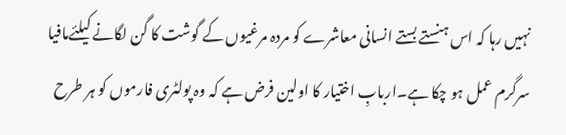نہیں رہا کہ اس ہنستے بستے انسانی معاشرے کو مردہ مرغیوں کے گوشت کا گن لگانے کیلئےمافیا سرگرم عمل ہو چکا ہے۔اربابِ اختیار کا اولین فرض ہے کہ وہ پولٹری فارموں کو ہر طرح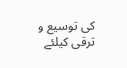کی توسیع و ترقی کیلئے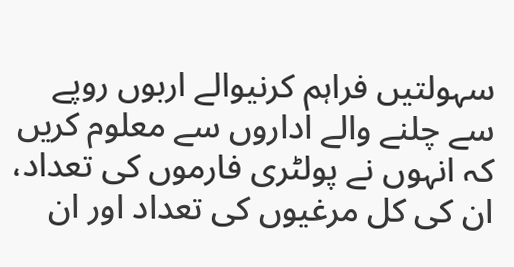سہولتیں فراہم کرنیوالے اربوں روپے سے چلنے والے اداروں سے معلوم کریں کہ انہوں نے پولٹری فارموں کی تعداد، ان کی کل مرغیوں کی تعداد اور ان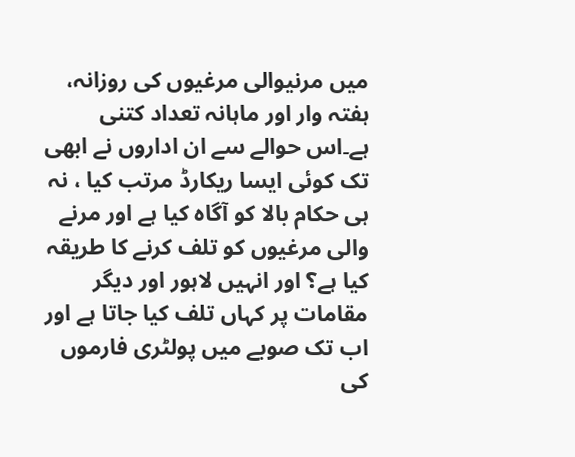میں مرنیوالی مرغیوں کی روزانہ، ہفتہ وار اور ماہانہ تعداد کتنی ہے۔اس حوالے سے ان اداروں نے ابھی تک کوئی ایسا ریکارڈ مرتب کیا ، نہ ہی حکام بالا کو آگاہ کیا ہے اور مرنے والی مرغیوں کو تلف کرنے کا طریقہ کیا ہے؟ اور انہیں لاہور اور دیگر مقامات پر کہاں تلف کیا جاتا ہے اور اب تک صوبے میں پولٹری فارموں کی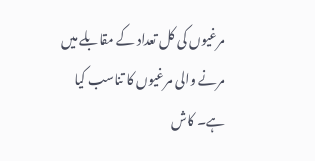مرغیوں کی کل تعداد کے مقابلے میں مرنے والی مرغیوں کا تناسب کیا ہے۔ کاش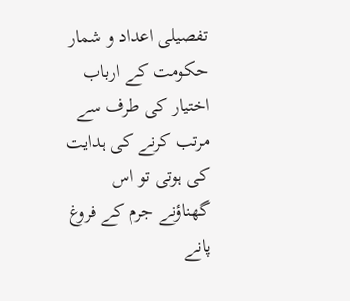تفصیلی اعداد و شمار حکومت کے ارباب اختیار کی طرف سے مرتب کرنے کی ہدایت کی ہوتی تو اس گھناؤنے جرم کے فروغ پانے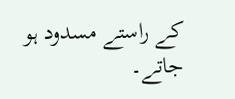کے راستے مسدود ہو جاتے۔